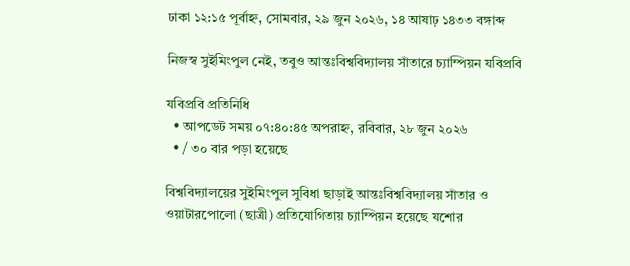ঢাকা ১২:১৫ পূর্বাহ্ন, সোমবার, ২৯ জুন ২০২৬, ১৪ আষাঢ় ১৪৩৩ বঙ্গাব্দ

নিজস্ব সুইমিংপুল নেই, তবুও আন্তঃবিশ্ববিদ্যালয় সাঁতারে চ্যাম্পিয়ন যবিপ্রবি

যবিপ্রবি প্রতিনিধি
  • আপডেট সময় ০৭:৪০:৪৫ অপরাহ্ন, রবিবার, ২৮ জুন ২০২৬
  • / ৩০ বার পড়া হয়েছে

বিশ্ববিদ্যালয়ের সুইমিংপুল সুবিধা ছাড়াই আন্তঃবিশ্ববিদ্যালয় সাঁতার ও ওয়াটারপোলো (ছাত্রী) প্রতিযোগিতায় চ্যাম্পিয়ন হয়েছে যশোর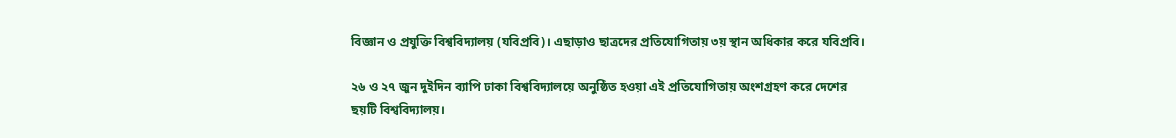বিজ্ঞান ও প্রযুক্তি বিশ্ববিদ্যালয় (যবিপ্রবি)। এছাড়াও ছাত্রদের প্রতিযোগিতায় ৩য় স্থান অধিকার করে যবিপ্রবি।

২৬ ও ২৭ জুন দুইদিন ব্যাপি ঢাকা বিশ্ববিদ্যালয়ে অনুষ্ঠিত হওয়া এই প্রতিযোগিতায় অংশগ্রহণ করে দেশের ছয়টি বিশ্ববিদ্যালয়।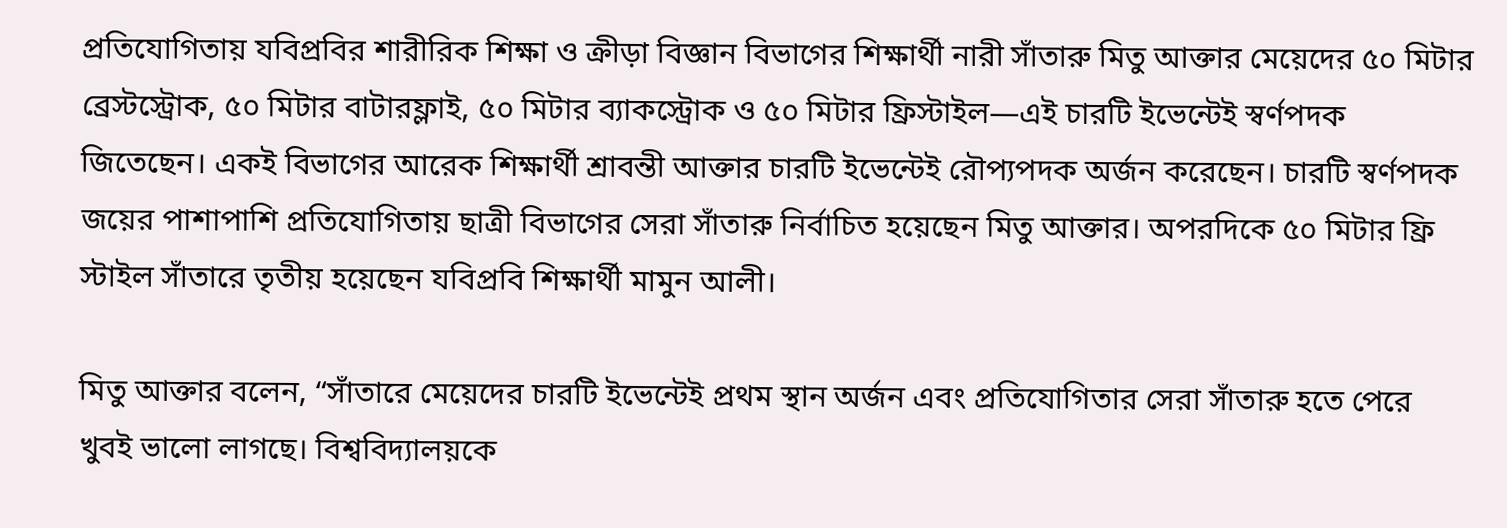প্রতিযোগিতায় যবিপ্রবির শারীরিক শিক্ষা ও ক্রীড়া বিজ্ঞান বিভাগের শিক্ষার্থী নারী সাঁতারু মিতু আক্তার মেয়েদের ৫০ মিটার ব্রেস্টস্ট্রোক, ৫০ মিটার বাটারফ্লাই, ৫০ মিটার ব্যাকস্ট্রোক ও ৫০ মিটার ফ্রিস্টাইল—এই চারটি ইভেন্টেই স্বর্ণপদক জিতেছেন। একই বিভাগের আরেক শিক্ষার্থী শ্রাবন্তী আক্তার চারটি ইভেন্টেই রৌপ্যপদক অর্জন করেছেন। চারটি স্বর্ণপদক জয়ের পাশাপাশি প্রতিযোগিতায় ছাত্রী বিভাগের সেরা সাঁতারু নির্বাচিত হয়েছেন মিতু আক্তার। অপরদিকে ৫০ মিটার ফ্রি স্টাইল সাঁতারে তৃতীয় হয়েছেন যবিপ্রবি শিক্ষার্থী মামুন আলী।

মিতু আক্তার বলেন, “সাঁতারে মেয়েদের চারটি ইভেন্টেই প্রথম স্থান অর্জন এবং প্রতিযোগিতার সেরা সাঁতারু হতে পেরে খুবই ভালো লাগছে। বিশ্ববিদ্যালয়কে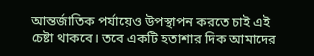আন্তর্জাতিক পর্যায়েও উপস্থাপন করতে চাই এই চেষ্টা থাকবে। তবে একটি হতাশার দিক আমাদের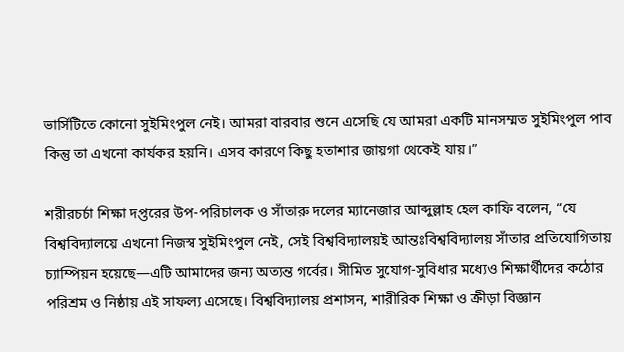ভার্সিটিতে কোনো সুইমিংপুল নেই। আমরা বারবার শুনে এসেছি যে আমরা একটি মানসম্মত সুইমিংপুল পাব কিন্তু তা এখনো কার্যকর হয়নি। এসব কারণে কিছু হতাশার জায়গা থেকেই যায়।”

শরীরচর্চা শিক্ষা দপ্তরের উপ-পরিচালক ও সাঁতারু দলের ম্যানেজার আব্দুল্লাহ হেল কাফি বলেন, “যে বিশ্ববিদ্যালয়ে এখনো নিজস্ব সুইমিংপুল নেই, সেই বিশ্ববিদ্যালয়ই আন্তঃবিশ্ববিদ্যালয় সাঁতার প্রতিযোগিতায় চ্যাম্পিয়ন হয়েছে—এটি আমাদের জন্য অত্যন্ত গর্বের। সীমিত সুযোগ-সুবিধার মধ্যেও শিক্ষার্থীদের কঠোর পরিশ্রম ও নিষ্ঠায় এই সাফল্য এসেছে। বিশ্ববিদ্যালয় প্রশাসন, শারীরিক শিক্ষা ও ক্রীড়া বিজ্ঞান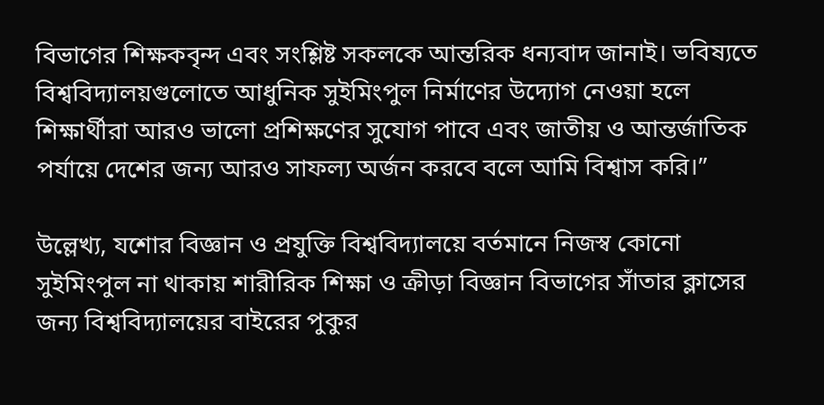বিভাগের শিক্ষকবৃন্দ এবং সংশ্লিষ্ট সকলকে আন্তরিক ধন্যবাদ জানাই। ভবিষ্যতে বিশ্ববিদ্যালয়গুলোতে আধুনিক সুইমিংপুল নির্মাণের উদ্যোগ নেওয়া হলে শিক্ষার্থীরা আরও ভালো প্রশিক্ষণের সুযোগ পাবে এবং জাতীয় ও আন্তর্জাতিক পর্যায়ে দেশের জন্য আরও সাফল্য অর্জন করবে বলে আমি বিশ্বাস করি।”

উল্লেখ্য, যশোর বিজ্ঞান ও প্রযুক্তি বিশ্ববিদ্যালয়ে বর্তমানে নিজস্ব কোনো সুইমিংপুল না থাকায় শারীরিক শিক্ষা ও ক্রীড়া বিজ্ঞান বিভাগের সাঁতার ক্লাসের জন্য বিশ্ববিদ্যালয়ের বাইরের পুকুর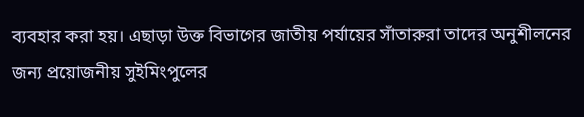ব্যবহার করা হয়। এছাড়া উক্ত বিভাগের জাতীয় পর্যায়ের সাঁতারুরা তাদের অনুশীলনের জন্য প্রয়োজনীয় সুইমিংপুলের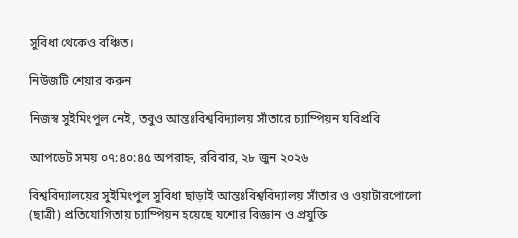সুবিধা থেকেও বঞ্চিত।

নিউজটি শেয়ার করুন

নিজস্ব সুইমিংপুল নেই, তবুও আন্তঃবিশ্ববিদ্যালয় সাঁতারে চ্যাম্পিয়ন যবিপ্রবি

আপডেট সময় ০৭:৪০:৪৫ অপরাহ্ন, রবিবার, ২৮ জুন ২০২৬

বিশ্ববিদ্যালয়ের সুইমিংপুল সুবিধা ছাড়াই আন্তঃবিশ্ববিদ্যালয় সাঁতার ও ওয়াটারপোলো (ছাত্রী) প্রতিযোগিতায় চ্যাম্পিয়ন হয়েছে যশোর বিজ্ঞান ও প্রযুক্তি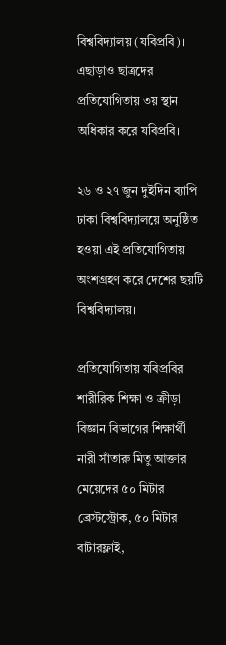বিশ্ববিদ্যালয় (যবিপ্রবি)। এছাড়াও ছাত্রদের প্রতিযোগিতায় ৩য় স্থান অধিকার করে যবিপ্রবি।

২৬ ও ২৭ জুন দুইদিন ব্যাপি ঢাকা বিশ্ববিদ্যালয়ে অনুষ্ঠিত হওয়া এই প্রতিযোগিতায় অংশগ্রহণ করে দেশের ছয়টি বিশ্ববিদ্যালয়।

প্রতিযোগিতায় যবিপ্রবির শারীরিক শিক্ষা ও ক্রীড়া বিজ্ঞান বিভাগের শিক্ষার্থী নারী সাঁতারু মিতু আক্তার মেয়েদের ৫০ মিটার ব্রেস্টস্ট্রোক, ৫০ মিটার বাটারফ্লাই,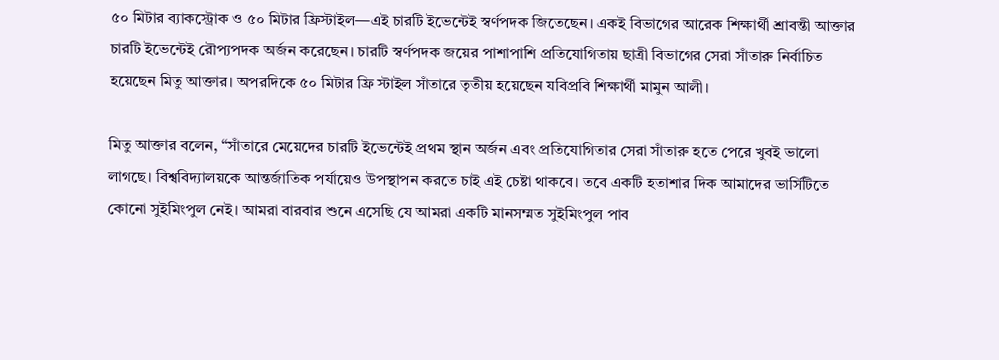৫০ মিটার ব্যাকস্ট্রোক ও ৫০ মিটার ফ্রিস্টাইল—এই চারটি ইভেন্টেই স্বর্ণপদক জিতেছেন। একই বিভাগের আরেক শিক্ষার্থী শ্রাবন্তী আক্তার চারটি ইভেন্টেই রৌপ্যপদক অর্জন করেছেন। চারটি স্বর্ণপদক জয়ের পাশাপাশি প্রতিযোগিতায় ছাত্রী বিভাগের সেরা সাঁতারু নির্বাচিত হয়েছেন মিতু আক্তার। অপরদিকে ৫০ মিটার ফ্রি স্টাইল সাঁতারে তৃতীয় হয়েছেন যবিপ্রবি শিক্ষার্থী মামুন আলী।

মিতু আক্তার বলেন, “সাঁতারে মেয়েদের চারটি ইভেন্টেই প্রথম স্থান অর্জন এবং প্রতিযোগিতার সেরা সাঁতারু হতে পেরে খুবই ভালো লাগছে। বিশ্ববিদ্যালয়কে আন্তর্জাতিক পর্যায়েও উপস্থাপন করতে চাই এই চেষ্টা থাকবে। তবে একটি হতাশার দিক আমাদের ভার্সিটিতে কোনো সুইমিংপুল নেই। আমরা বারবার শুনে এসেছি যে আমরা একটি মানসম্মত সুইমিংপুল পাব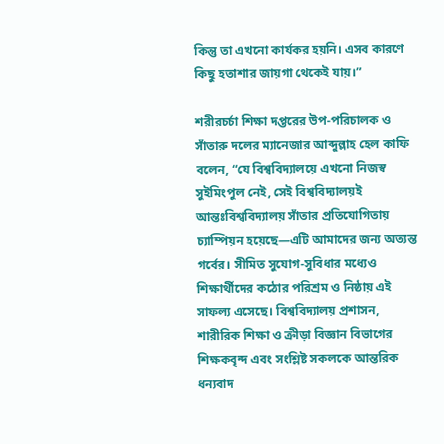কিন্তু তা এখনো কার্যকর হয়নি। এসব কারণে কিছু হতাশার জায়গা থেকেই যায়।”

শরীরচর্চা শিক্ষা দপ্তরের উপ-পরিচালক ও সাঁতারু দলের ম্যানেজার আব্দুল্লাহ হেল কাফি বলেন, “যে বিশ্ববিদ্যালয়ে এখনো নিজস্ব সুইমিংপুল নেই, সেই বিশ্ববিদ্যালয়ই আন্তঃবিশ্ববিদ্যালয় সাঁতার প্রতিযোগিতায় চ্যাম্পিয়ন হয়েছে—এটি আমাদের জন্য অত্যন্ত গর্বের। সীমিত সুযোগ-সুবিধার মধ্যেও শিক্ষার্থীদের কঠোর পরিশ্রম ও নিষ্ঠায় এই সাফল্য এসেছে। বিশ্ববিদ্যালয় প্রশাসন, শারীরিক শিক্ষা ও ক্রীড়া বিজ্ঞান বিভাগের শিক্ষকবৃন্দ এবং সংশ্লিষ্ট সকলকে আন্তরিক ধন্যবাদ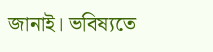জানাই। ভবিষ্যতে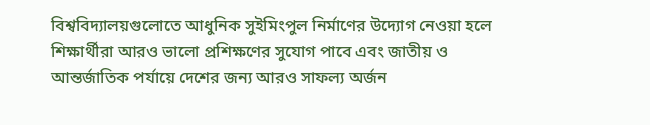বিশ্ববিদ্যালয়গুলোতে আধুনিক সুইমিংপুল নির্মাণের উদ্যোগ নেওয়া হলে শিক্ষার্থীরা আরও ভালো প্রশিক্ষণের সুযোগ পাবে এবং জাতীয় ও আন্তর্জাতিক পর্যায়ে দেশের জন্য আরও সাফল্য অর্জন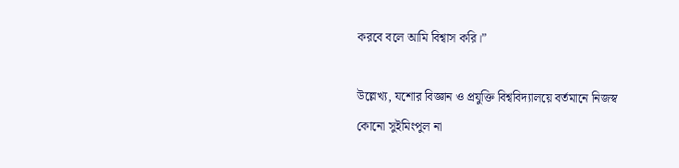করবে বলে আমি বিশ্বাস করি।”

উল্লেখ্য, যশোর বিজ্ঞান ও প্রযুক্তি বিশ্ববিদ্যালয়ে বর্তমানে নিজস্ব কোনো সুইমিংপুল না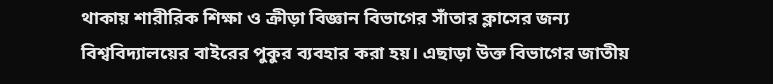থাকায় শারীরিক শিক্ষা ও ক্রীড়া বিজ্ঞান বিভাগের সাঁতার ক্লাসের জন্য বিশ্ববিদ্যালয়ের বাইরের পুকুর ব্যবহার করা হয়। এছাড়া উক্ত বিভাগের জাতীয়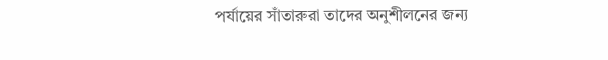পর্যায়ের সাঁতারুরা তাদের অনুশীলনের জন্য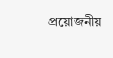প্রয়োজনীয়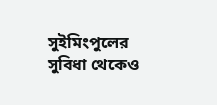সুইমিংপুলের সুবিধা থেকেও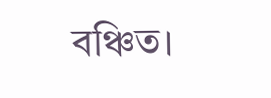বঞ্চিত।